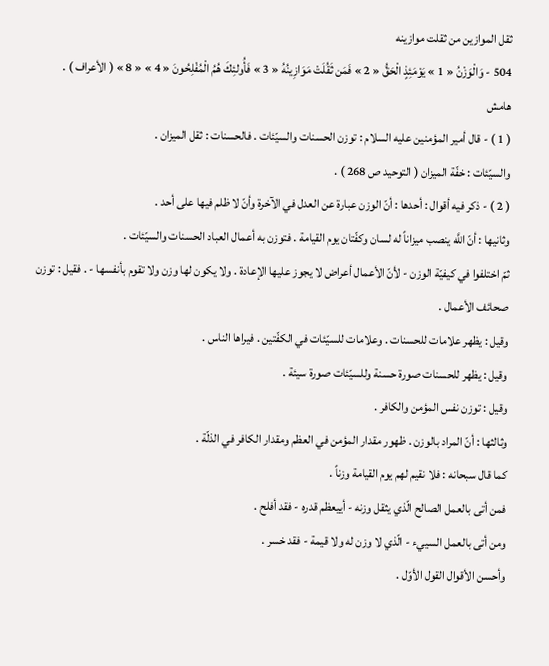ثقل الموازين من ثقلت موازينه
504 - وَالْوَزْنُ « 1 » يَوْمَئِذٍ الْحَقُّ « 2 » فَمَن ثَقُلَتْ مَوَازِينُهُ « 3 » فَأُولئِكَ هُمُ الْمُفْلِحُونَ « 4 » « 8 » ( الأعراف ) .
هامش
( 1 ) - قال أمير المؤمنين عليه السلام : توزن الحسنات والسيّئات . فالحسنات : ثقل الميزان .
والسيّئات : خفّة الميزان ( التوحيد ص 268 ) .
( 2 ) - ذكر فيه أقوال : أحدها : أنّ الوزن عبارة عن العدل في الآخرة وأنّ لا ظلم فيها على أحد .
وثانيها : أنّ اللَّه ينصب ميزاناً له لسان وكفّتان يوم القيامة . فتوزن به أعمال العباد الحسنات والسيّئات .
ثمّ اختلفوا في كيفيّة الوزن - لأنّ الأعمال أعراض لا يجوز عليها الإعادة . ولا يكون لها وزن ولا تقوم بأنفسها - . فقيل : توزن صحائف الأعمال .
وقيل : يظهر علامات للحسنات . وعلامات للسيّئات في الكفّتين . فيراها الناس .
وقيل : يظهر للحسنات صورة حسنة وللسيّئات صورة سيئة .
وقيل : توزن نفس المؤمن والكافر .
وثالثها : أنّ المراد بالوزن . ظهور مقدار المؤمن في العظم ومقدار الكافر في الذلّة .
كما قال سبحانه : فلا نقيم لهم يوم القيامة وزناً .
فمن أتى بالعمل الصالح الّذي يثقل وزنه - أييعظم قدره - فقد أفلح .
ومن أتى بالعمل السييء - الّذي لا وزن له ولا قيمة - فقد خسر .
وأحسن الأقوال القول الأوّل .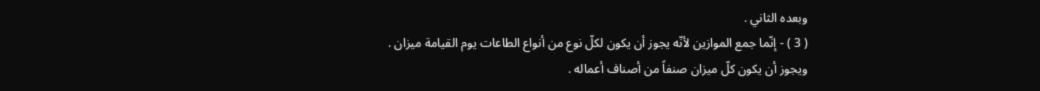وبعده الثاني .
( 3 ) - إنّما جمع الموازين لأنّه يجوز أن يكون لكلّ نوع من أنواع الطاعات يوم القيامة ميزان .
ويجوز أن يكون كلّ ميزان صنفاً من أصناف أعماله .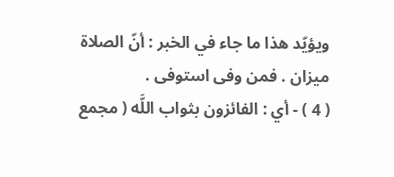ويؤيّد هذا ما جاء في الخبر : أنّ الصلاة ميزان . فمن وفى استوفى .
( 4 ) - أي : الفائزون بثواب اللَّه ( مجمع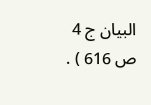البيان ج 4 ص 616 ) .